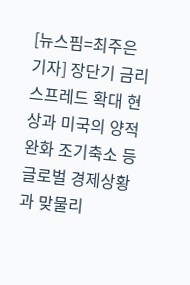[뉴스핌=최주은 기자] 장단기 금리 스프레드 확대 현상과 미국의 양적완화 조기축소 등 글로벌 경제상황과 맞물리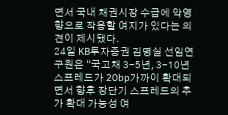면서 국내 채권시장 수급에 악영향으로 작용할 여지가 있다는 의견이 제시됐다.
24일 KB투자증권 김명실 선임연구원은 “국고채 3-5년, 3-10년 스프레드가 20bp가까이 확대되면서 향후 장단기 스프레드의 추가 확대 가능성 여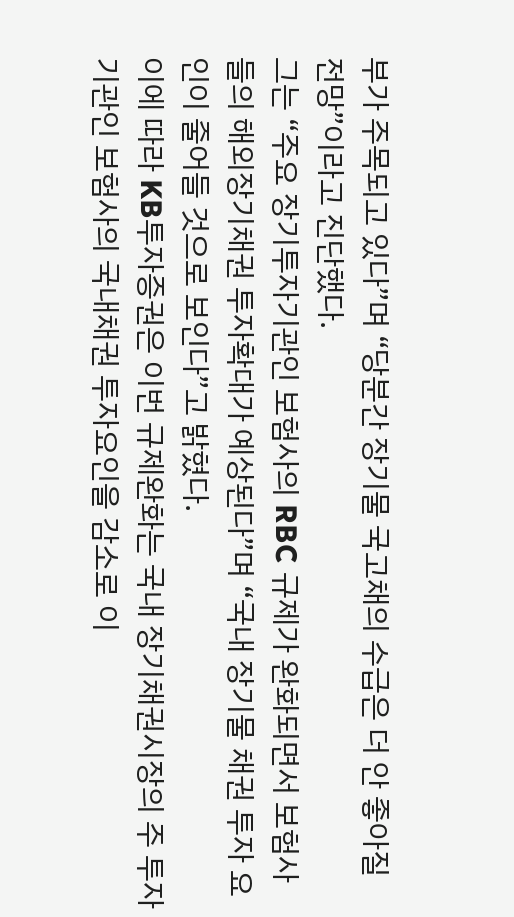부가 주목되고 있다”며 “당분간 장기물 국고채의 수급은 더 안 좋아질 전망”이라고 진단했다.
그는 “주요 장기투자기관인 보험사의 RBC 규제가 완화되면서 보험사들의 해외장기채권 투자확대가 예상된다”며 “국내 장기물 채권 투자 요인이 줄어들 것으로 보인다”고 밝혔다.
이에 따라 KB투자증권은 이번 규제완화는 국내 장기채권시장의 주 투자기관인 보험사의 국내채권 투자요인을 감소로 이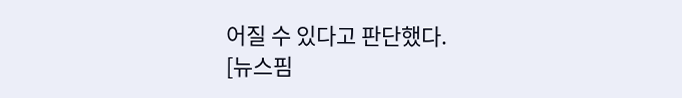어질 수 있다고 판단했다.
[뉴스핌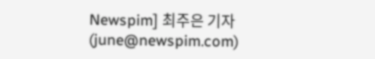Newspim] 최주은 기자 (june@newspim.com)